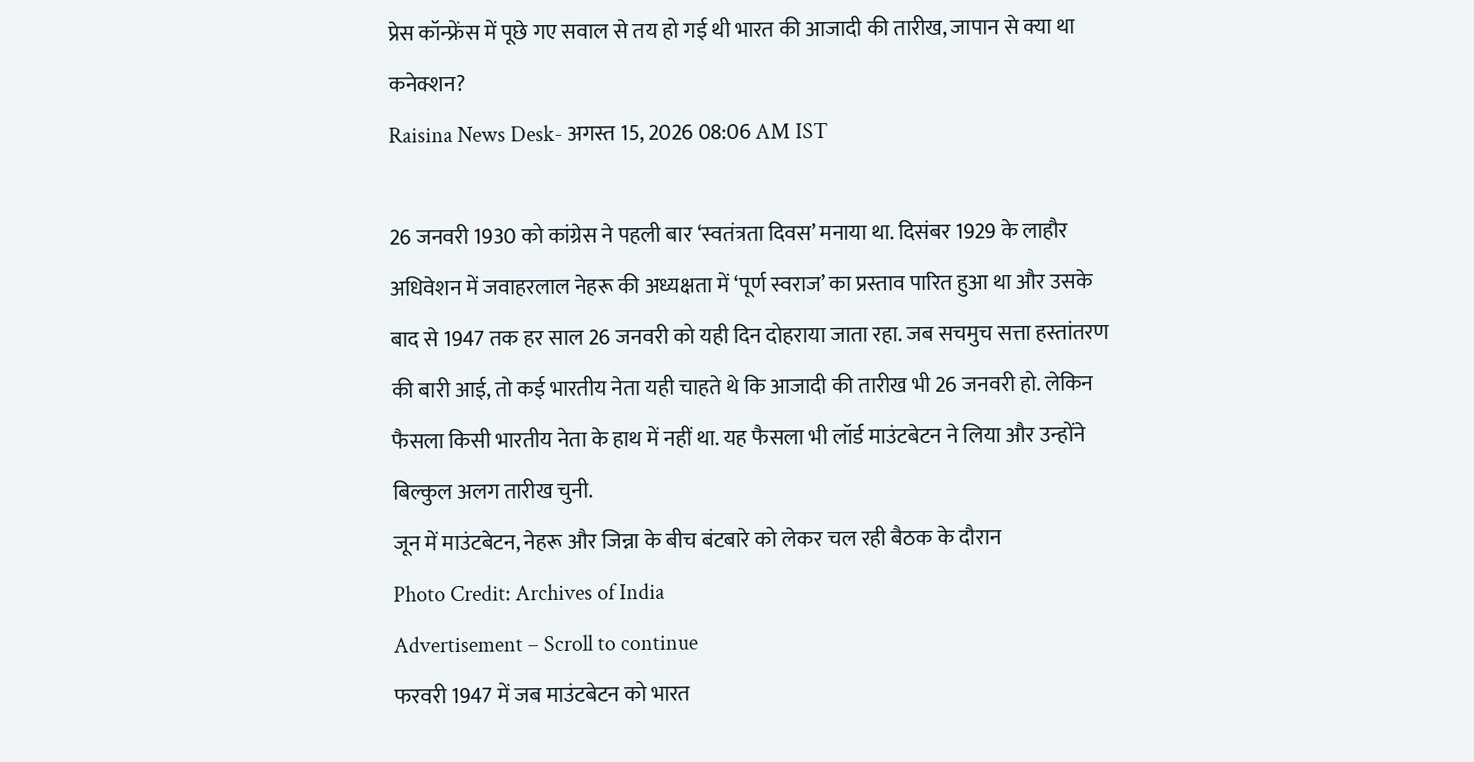प्रेस कॉन्फ्रेंस में पूछे गए सवाल से तय हो गई थी भारत की आजादी की तारीख, जापान से क्या था कनेक्शन?
Raisina News Desk- अगस्त 15, 2026 08:06 AM IST

26 जनवरी 1930 को कांग्रेस ने पहली बार ‘स्वतंत्रता दिवस’ मनाया था. दिसंबर 1929 के लाहौर अधिवेशन में जवाहरलाल नेहरू की अध्यक्षता में ‘पूर्ण स्वराज’ का प्रस्ताव पारित हुआ था और उसके बाद से 1947 तक हर साल 26 जनवरी को यही दिन दोहराया जाता रहा. जब सचमुच सत्ता हस्तांतरण की बारी आई, तो कई भारतीय नेता यही चाहते थे कि आजादी की तारीख भी 26 जनवरी हो. लेकिन फैसला किसी भारतीय नेता के हाथ में नहीं था. यह फैसला भी लॉर्ड माउंटबेटन ने लिया और उन्होंने बिल्कुल अलग तारीख चुनी.
जून में माउंटबेटन, नेहरू और जिन्ना के बीच बंटबारे को लेकर चल रही बैठक के दौरान
Photo Credit: Archives of India
Advertisement – Scroll to continue
फरवरी 1947 में जब माउंटबेटन को भारत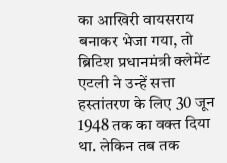का आखिरी वायसराय बनाकर भेजा गया, तो ब्रिटिश प्रधानमंत्री क्लेमेंट एटली ने उन्हें सत्ता हस्तांतरण के लिए 30 जून 1948 तक का वक्त दिया था. लेकिन तब तक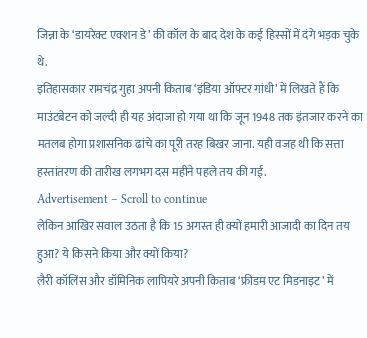जिन्ना के ‘डायरेक्ट एक्शन डे’ की कॉल के बाद देश के कई हिस्सों में दंगे भड़क चुके थे.
इतिहासकार रामचंद्र गुहा अपनी किताब ‘इंडिया ऑफ्टर गांधी’ में लिखते हैं कि माउंटबेटन को जल्दी ही यह अंदाजा हो गया था कि जून 1948 तक इंतजार करने का मतलब होगा प्रशासनिक ढांचे का पूरी तरह बिखर जाना. यही वजह थी कि सत्ता हस्तांतरण की तारीख लगभग दस महीने पहले तय की गई.
Advertisement – Scroll to continue
लेकिन आखिर सवाल उठता है कि 15 अगस्त ही क्यों हमारी आजादी का दिन तय हुआ? ये किसने किया और क्यों किया?
लैरी कॉलिंस और डॉमिनिक लापियरे अपनी किताब ‘फ्रीडम एट मिडनाइट’ में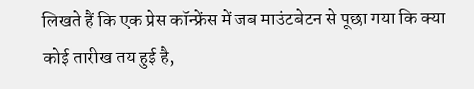लिखते हैं कि एक प्रेस कॉन्फ्रेंस में जब माउंटबेटन से पूछा गया कि क्या कोई तारीख तय हुई है,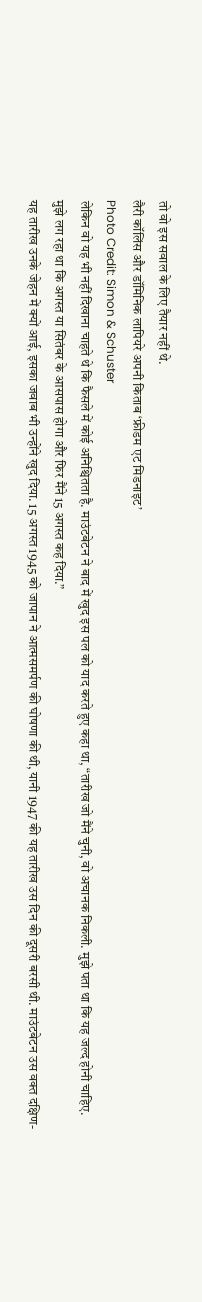तो वो इस सवाल के लिए तैयार नहीं थे.
लैरी कॉलिंस और डॉमिनिक लापियरे अपनी किताब ‘फ्रीडम एट मिडनाइट’
Photo Credit: Simon & Schuster
लेकिन वो यह भी नहीं दिखाना चाहते थे कि फैसले में कोई अनिश्चितता है. माउंटबेटन ने बाद में खुद इस पल को याद करते हुए कहा था, “तारीख जो मैंने चुनी, वो अचानक निकली. मुझे पता था कि यह जल्द होनी चाहिए. मुझे लग रहा था कि अगस्त या सितंबर के आसपास होगा और फिर मैंने 15 अगस्त कह दिया.”
यह तारीख उनके जेहन में क्यों आई, इसका जवाब भी उन्होंने खुद दिया. 15 अगस्त 1945 को जापान ने आत्मसमर्पण की घोषणा की थी, यानी 1947 की यह तारीख उस दिन की दूसरी बरसी थी. माउंटबेटन उस वक्त दक्षिण-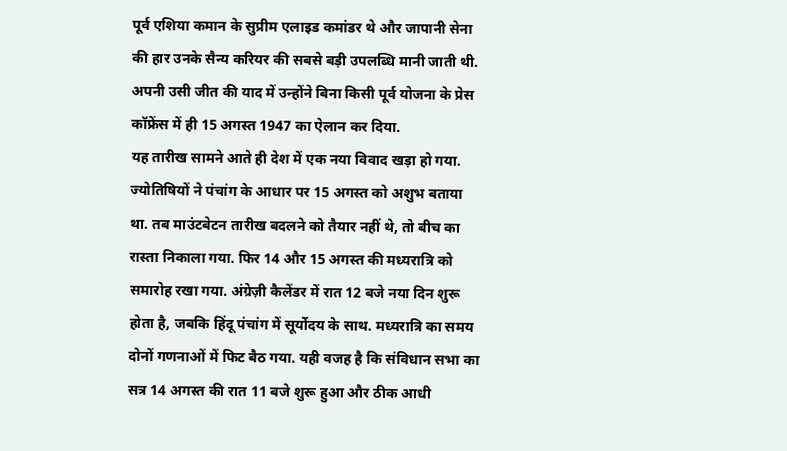पूर्व एशिया कमान के सुप्रीम एलाइड कमांडर थे और जापानी सेना की हार उनके सैन्य करियर की सबसे बड़ी उपलब्धि मानी जाती थी. अपनी उसी जीत की याद में उन्होंने बिना किसी पूर्व योजना के प्रेस कॉफ्रेंस में ही 15 अगस्त 1947 का ऐलान कर दिया.
यह तारीख सामने आते ही देश में एक नया विवाद खड़ा हो गया. ज्योतिषियों ने पंचांग के आधार पर 15 अगस्त को अशुभ बताया था. तब माउंटबेटन तारीख बदलने को तैयार नहीं थे, तो बीच का रास्ता निकाला गया. फिर 14 और 15 अगस्त की मध्यरात्रि को समारोह रखा गया. अंग्रेज़ी कैलेंडर में रात 12 बजे नया दिन शुरू होता है, जबकि हिंदू पंचांग में सूर्योदय के साथ. मध्यरात्रि का समय दोनों गणनाओं में फिट बैठ गया. यही वजह है कि संविधान सभा का सत्र 14 अगस्त की रात 11 बजे शुरू हुआ और ठीक आधी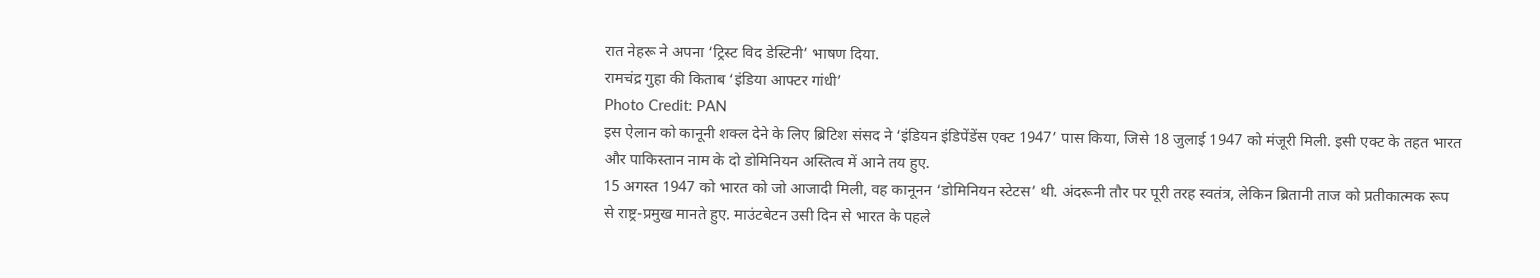रात नेहरू ने अपना ‘ट्रिस्ट विद डेस्टिनी’ भाषण दिया.
रामचंद्र गुहा की किताब ‘इंडिया आफ्टर गांधी’
Photo Credit: PAN
इस ऐलान को कानूनी शक्ल देने के लिए ब्रिटिश संसद ने ‘इंडियन इंडिपेंडेंस एक्ट 1947’ पास किया, जिसे 18 जुलाई 1947 को मंजूरी मिली. इसी एक्ट के तहत भारत और पाकिस्तान नाम के दो डोमिनियन अस्तित्व में आने तय हुए.
15 अगस्त 1947 को भारत को जो आजादी मिली, वह कानूनन ‘डोमिनियन स्टेटस’ थी. अंदरूनी तौर पर पूरी तरह स्वतंत्र, लेकिन ब्रितानी ताज को प्रतीकात्मक रूप से राष्ट्र-प्रमुख मानते हुए. माउंटबेटन उसी दिन से भारत के पहले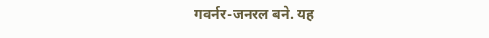गवर्नर-जनरल बने. यह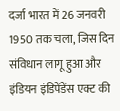दर्जा भारत में 26 जनवरी 1950 तक चला, जिस दिन संविधान लागू हुआ और इंडियन इंडिपेंडेंस एक्ट की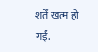शर्तें खत्म हो गईं.